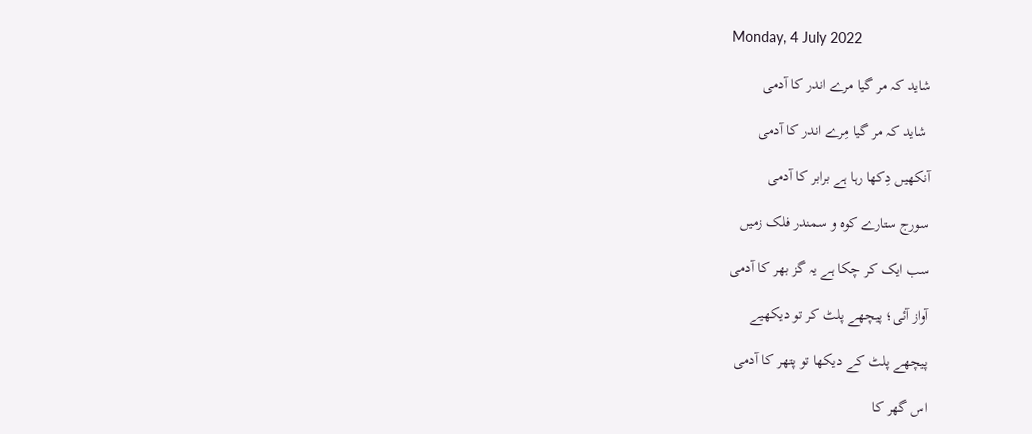Monday, 4 July 2022

شاید کہ مر گیا مرے اندر کا آدمی

 شاید کہ مر گیا مِرے اندر کا آدمی

آنکھیں دِکھا رہا ہے برابر کا آدمی

سورج ستارے کوہ و سمندر فلک زمیں

سب ایک کر چکا ہے یہ گز بھر کا آدمی

آواز آئی؛ پیچھے پلٹ کر تو دیکھیے

پیچھے پلٹ کے دیکھا تو پتھر کا آدمی

اس گھر کا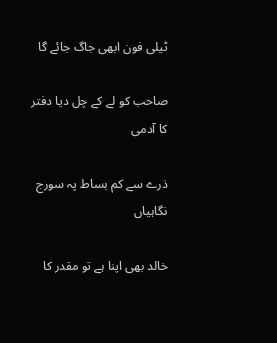ٹیلی فون ابھی جاگ جائے گا

صاحب کو لے کے چل دیا دفتر کا آدمی

ذرے سے کم بساط پہ سورج نگاہیاں

خالد بھی اپنا ہے تو مقدر کا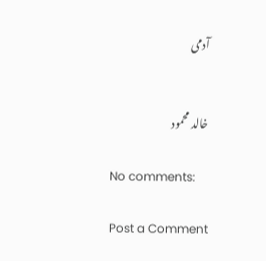آدمی


خالد محمود

No comments:

Post a Comment